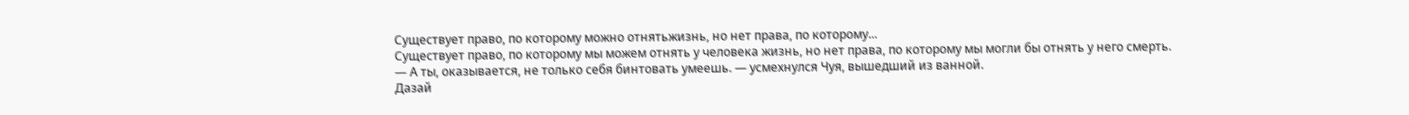Существует право, по которому можно отнятьжизнь, но нет права, по которому...
Существует право, по которому мы можем отнять у человека жизнь, но нет права, по которому мы могли бы отнять у него смерть.
— А ты, оказывается, не только себя бинтовать умеешь. — усмехнулся Чуя, вышедший из ванной.
Дазай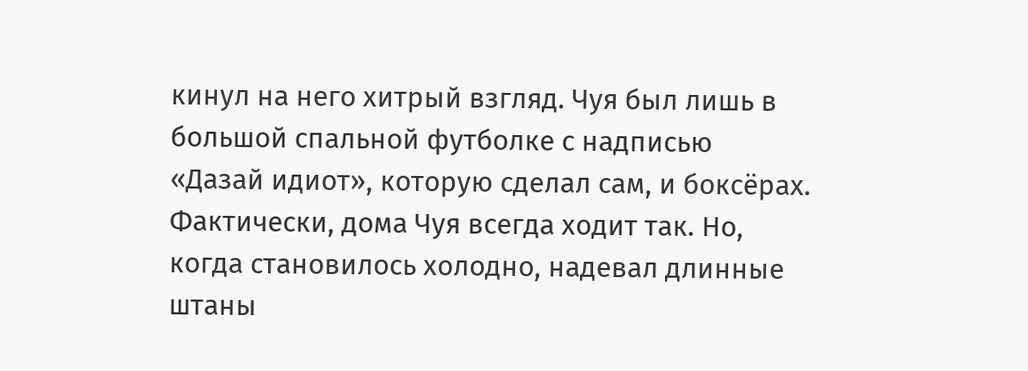кинул на него хитрый взгляд. Чуя был лишь в большой спальной футболке с надписью «Дазай идиот», которую сделал сам, и боксёрах. Фактически, дома Чуя всегда ходит так. Но, когда становилось холодно, надевал длинные штаны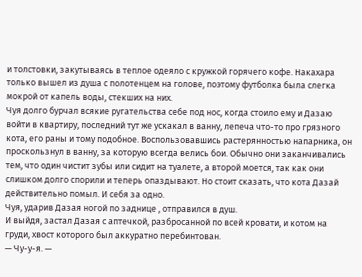и толстовки, закутываясь в теплое одеяло с кружкой горячего кофе. Накахара только вышел из душа с полотенцем на голове, поэтому футболка была слегка мокрой от капель воды, стекших на них.
Чуя долго бурчал всякие ругательства себе под нос, когда стоило ему и Дазаю войти в квартиру, последний тут же ускакал в ванну, лепеча что-то про грязного кота, его раны и тому подобное. Воспользовавшись растерянностью напарника, он проскользнул в ванну, за которую всегда велись бои. Обычно они заканчивались тем, что один чистит зубы или сидит на туалете, а второй моется, так как они слишком долго спорили и теперь опаздывают. Но стоит сказать, что кота Дазай действительно помыл. И себя за одно.
Чуя, ударив Дазая ногой по заднице , отправился в душ.
И выйдя, застал Дазая с аптечкой, разбросанной по всей кровати, и котом на груди, хвост которого был аккуратно перебинтован.
— Чу-у-я. —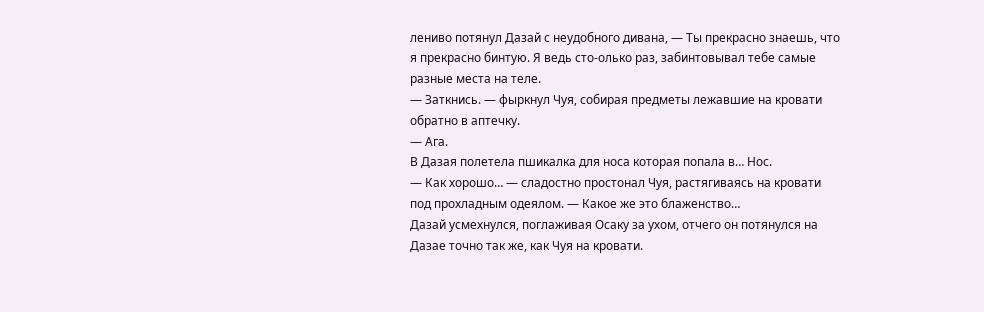лениво потянул Дазай с неудобного дивана, — Ты прекрасно знаешь, что я прекрасно бинтую. Я ведь сто-олько раз, забинтовывал тебе самые разные места на теле.
— Заткнись. — фыркнул Чуя, собирая предметы лежавшие на кровати обратно в аптечку.
— Ага.
В Дазая полетела пшикалка для носа которая попала в… Нос.
— Как хорошо… — сладостно простонал Чуя, растягиваясь на кровати под прохладным одеялом. — Какое же это блаженство…
Дазай усмехнулся, поглаживая Осаку за ухом, отчего он потянулся на Дазае точно так же, как Чуя на кровати.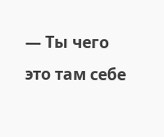— Ты чего это там себе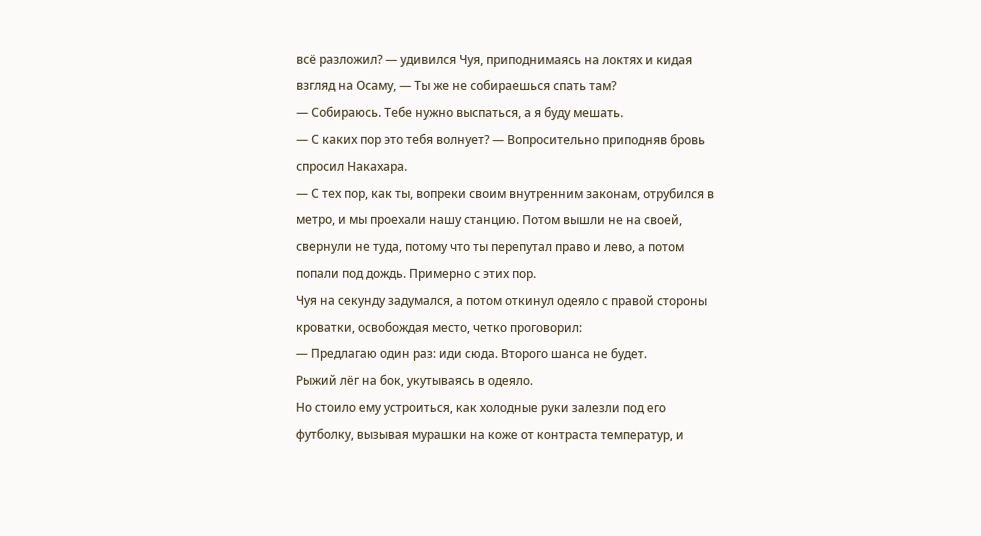всё разложил? — удивился Чуя, приподнимаясь на локтях и кидая взгляд на Осаму, — Ты же не собираешься спать там?
— Собираюсь. Тебе нужно выспаться, а я буду мешать.
— С каких пор это тебя волнует? — Вопросительно приподняв бровь спросил Накахара.
— С тех пор, как ты, вопреки своим внутренним законам, отрубился в метро, и мы проехали нашу станцию. Потом вышли не на своей, свернули не туда, потому что ты перепутал право и лево, а потом попали под дождь. Примерно с этих пор.
Чуя на секунду задумался, а потом откинул одеяло с правой стороны кроватки, освобождая место, четко проговорил:
— Предлагаю один раз: иди сюда. Второго шанса не будет.
Рыжий лёг на бок, укутываясь в одеяло.
Но стоило ему устроиться, как холодные руки залезли под его футболку, вызывая мурашки на коже от контраста температур, и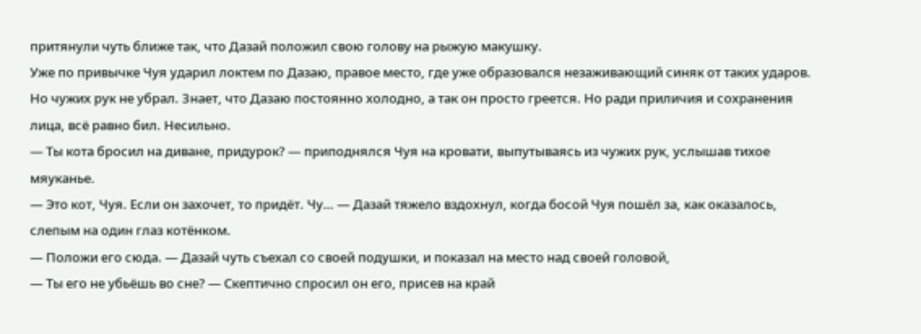притянули чуть ближе так, что Дазай положил свою голову на рыжую макушку.
Уже по привычке Чуя ударил локтем по Дазаю, правое место, где уже образовался незаживающий синяк от таких ударов. Но чужих рук не убрал. Знает, что Дазаю постоянно холодно, а так он просто греется. Но ради приличия и сохранения лица, всё равно бил. Несильно.
— Ты кота бросил на диване, придурок? — приподнялся Чуя на кровати, выпутываясь из чужих рук, услышав тихое мяуканье.
— Это кот, Чуя. Если он захочет, то придёт. Чу… — Дазай тяжело вздохнул, когда босой Чуя пошёл за, как оказалось, слепым на один глаз котёнком.
— Положи его сюда. — Дазай чуть съехал со своей подушки, и показал на место над своей головой,
— Ты его не убьёшь во сне? — Скептично спросил он его, присев на край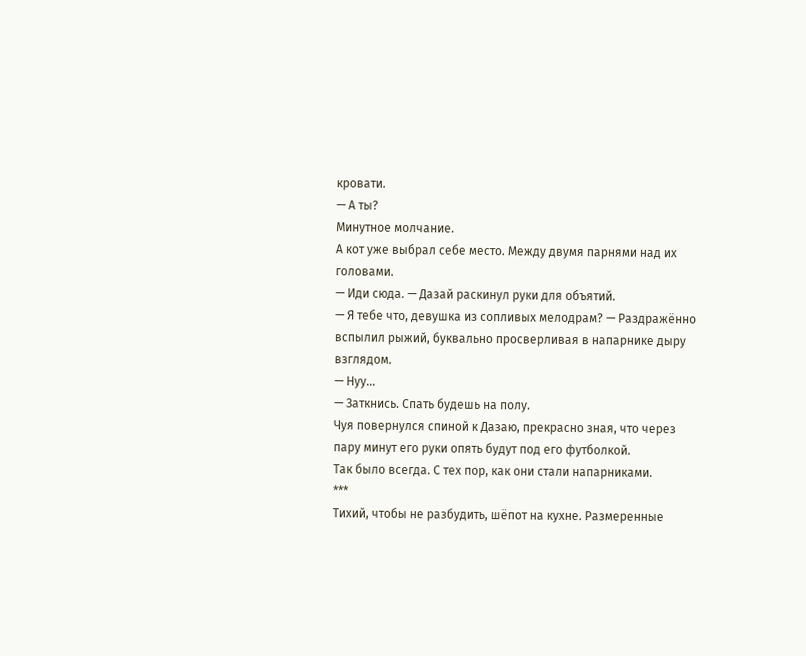кровати.
— А ты?
Минутное молчание.
А кот уже выбрал себе место. Между двумя парнями над их головами.
— Иди сюда. — Дазай раскинул руки для объятий.
— Я тебе что, девушка из сопливых мелодрам? — Раздражённо вспылил рыжий, буквально просверливая в напарнике дыру взглядом.
— Нуу…
— Заткнись. Спать будешь на полу.
Чуя повернулся спиной к Дазаю, прекрасно зная, что через пару минут его руки опять будут под его футболкой.
Так было всегда. С тех пор, как они стали напарниками.
***
Тихий, чтобы не разбудить, шёпот на кухне. Размеренные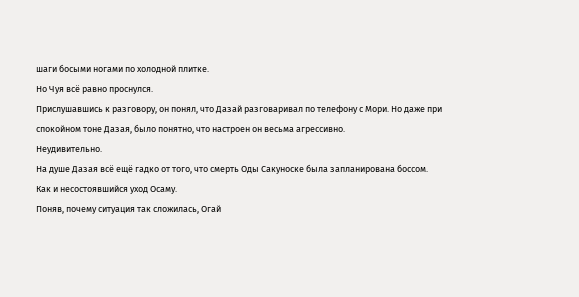шаги босыми ногами по холодной плитке.
Но Чуя всё равно проснулся.
Прислушавшись к разговору, он понял, что Дазай разговаривал по телефону с Мори. Но даже при спокойном тоне Дазая, было понятно, что настроен он весьма агрессивно.
Неудивительно.
На душе Дазая всё ещё гадко от того, что смерть Оды Сакуноске была запланирована боссом.
Как и несостоявшийся уход Осаму.
Поняв, почему ситуация так сложилась, Огай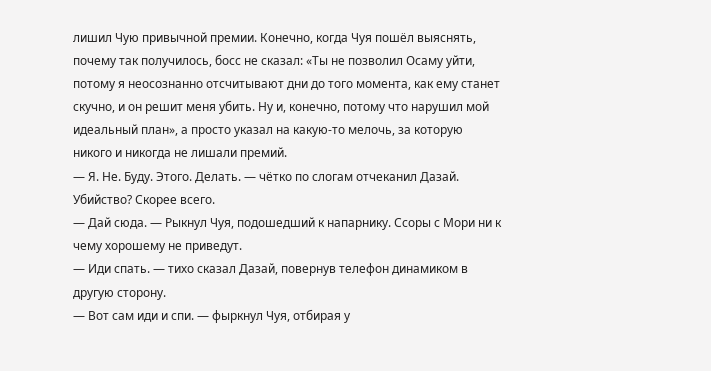лишил Чую привычной премии. Конечно, когда Чуя пошёл выяснять, почему так получилось, босс не сказал: «Ты не позволил Осаму уйти, потому я неосознанно отсчитывают дни до того момента, как ему станет скучно, и он решит меня убить. Ну и, конечно, потому что нарушил мой идеальный план», а просто указал на какую-то мелочь, за которую никого и никогда не лишали премий.
— Я. Не. Буду. Этого. Делать. — чётко по слогам отчеканил Дазай.
Убийство? Скорее всего.
— Дай сюда. — Рыкнул Чуя, подошедший к напарнику. Ссоры с Мори ни к чему хорошему не приведут.
— Иди спать. — тихо сказал Дазай, повернув телефон динамиком в другую сторону.
— Вот сам иди и спи. — фыркнул Чуя, отбирая у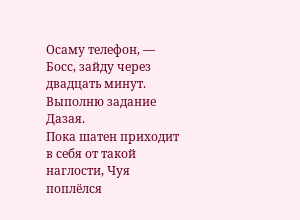Осаму телефон, — Босс, зайду через двадцать минут. Выполню задание Дазая.
Пока шатен приходит в себя от такой наглости, Чуя поплёлся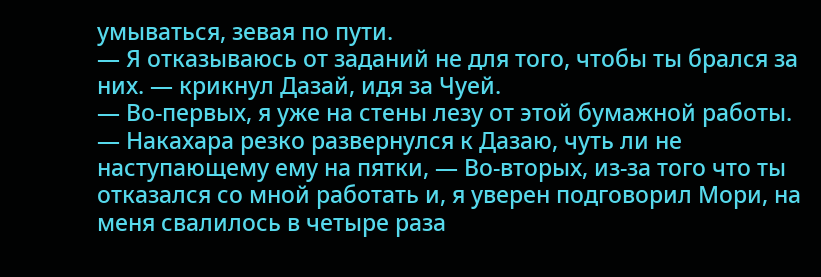умываться, зевая по пути.
— Я отказываюсь от заданий не для того, чтобы ты брался за них. — крикнул Дазай, идя за Чуей.
— Во-первых, я уже на стены лезу от этой бумажной работы. — Накахара резко развернулся к Дазаю, чуть ли не наступающему ему на пятки, — Во-вторых, из-за того что ты отказался со мной работать и, я уверен подговорил Мори, на меня свалилось в четыре раза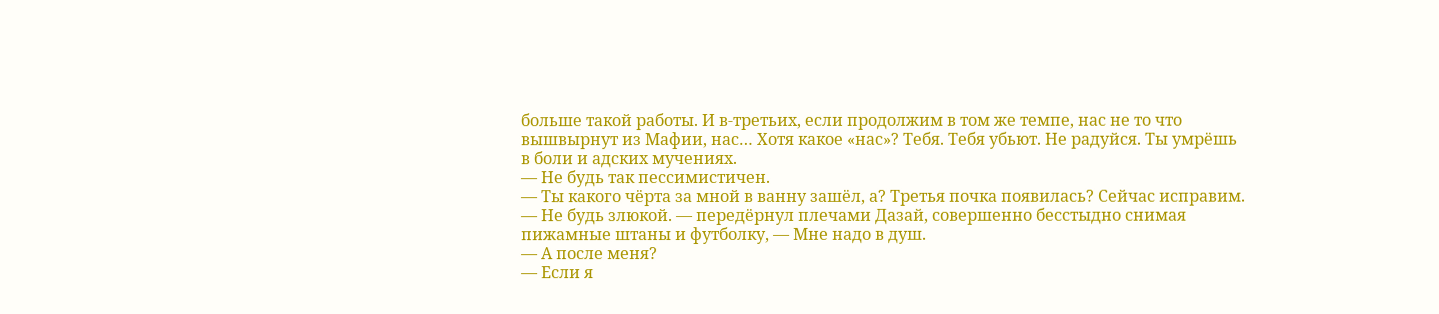больше такой работы. И в-третьих, если продолжим в том же темпе, нас не то что вышвырнут из Мафии, нас… Хотя какое «нас»? Тебя. Тебя убьют. Не радуйся. Ты умрёшь в боли и адских мучениях.
— Не будь так пессимистичен.
— Ты какого чёрта за мной в ванну зашёл, а? Третья почка появилась? Сейчас исправим.
— Не будь злюкой. — передёрнул плечами Дазай, совершенно бесстыдно снимая пижамные штаны и футболку, — Мне надо в душ.
— А после меня?
— Если я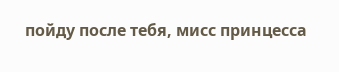пойду после тебя, мисс принцесса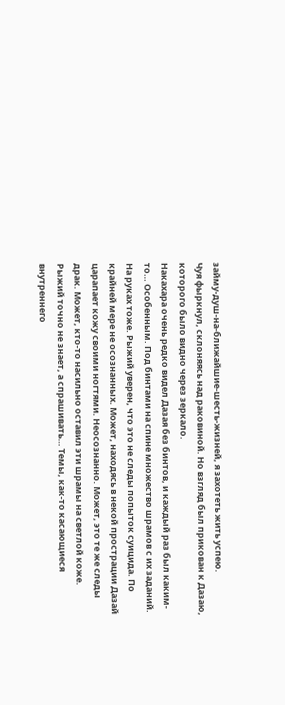займу-душ-на-ближайшие-шесть-жизней, я захотеть жить успею.
Чуя фыркнул, склоняясь над раковиной. Но взгляд был прикован к Дазаю, которого было видно через зеркало.
Накахара очень редко видел Дазая без бинтов, и каждый раз был каким-то… Особенным. Под бинтами на спине множество шрамов с их заданий. На руках тоже. Рыжий уверен, что это не следы попыток суицида. По крайней мере не осознанных. Может, находясь в некой прострации Дазай царапает кожу своими ногтями. Неосознанно. Может, это те же следы драк. Может, кто-то насильно оставил эти шрамы на светлой коже.
Рыжий точно не знает, а спрашивать… Темы, как-то касающиеся внутреннего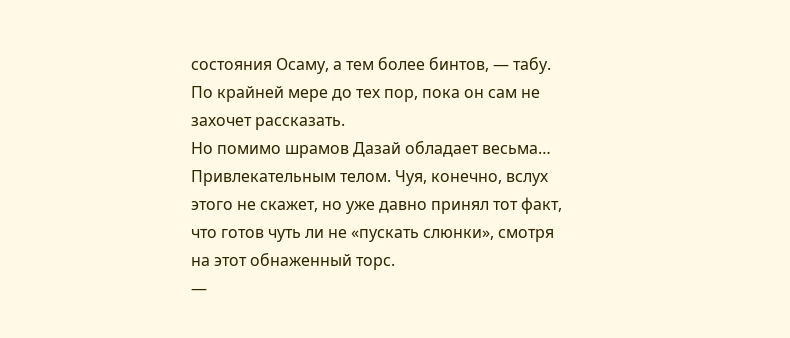состояния Осаму, а тем более бинтов, — табу. По крайней мере до тех пор, пока он сам не захочет рассказать.
Но помимо шрамов Дазай обладает весьма… Привлекательным телом. Чуя, конечно, вслух этого не скажет, но уже давно принял тот факт, что готов чуть ли не «пускать слюнки», смотря на этот обнаженный торс.
—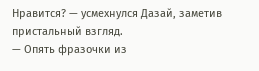Нравится? — усмехнулся Дазай, заметив пристальный взгляд.
— Опять фразочки из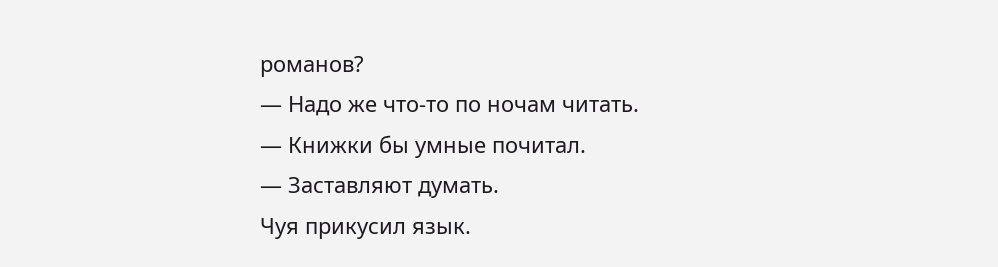романов?
— Надо же что-то по ночам читать.
— Книжки бы умные почитал.
— Заставляют думать.
Чуя прикусил язык.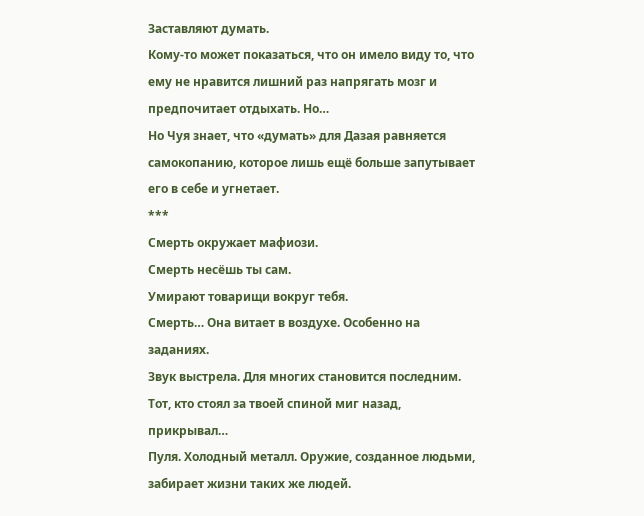Заставляют думать.
Кому-то может показаться, что он имело виду то, что ему не нравится лишний раз напрягать мозг и предпочитает отдыхать. Но…
Но Чуя знает, что «думать» для Дазая равняется самокопанию, которое лишь ещё больше запутывает его в себе и угнетает.
***
Смерть окружает мафиози.
Смерть несёшь ты сам.
Умирают товарищи вокруг тебя.
Смерть… Она витает в воздухе. Особенно на заданиях.
Звук выстрела. Для многих становится последним.
Тот, кто стоял за твоей спиной миг назад, прикрывал…
Пуля. Холодный металл. Оружие, созданное людьми, забирает жизни таких же людей.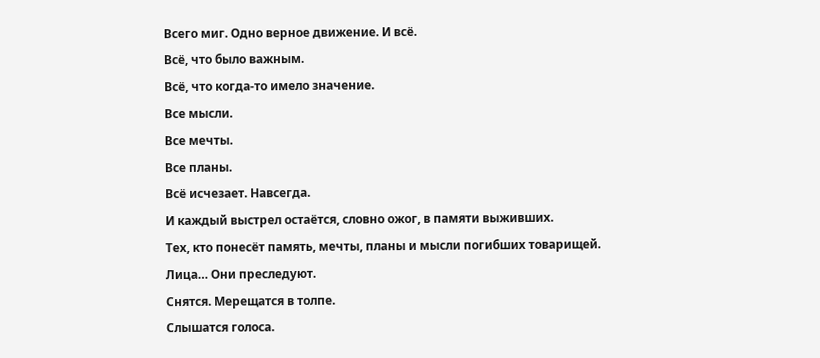Всего миг. Одно верное движение. И всё.
Всё, что было важным.
Всё, что когда-то имело значение.
Все мысли.
Все мечты.
Все планы.
Всё исчезает. Навсегда.
И каждый выстрел остаётся, словно ожог, в памяти выживших.
Тех, кто понесёт память, мечты, планы и мысли погибших товарищей.
Лица… Они преследуют.
Снятся. Мерещатся в толпе.
Слышатся голоса.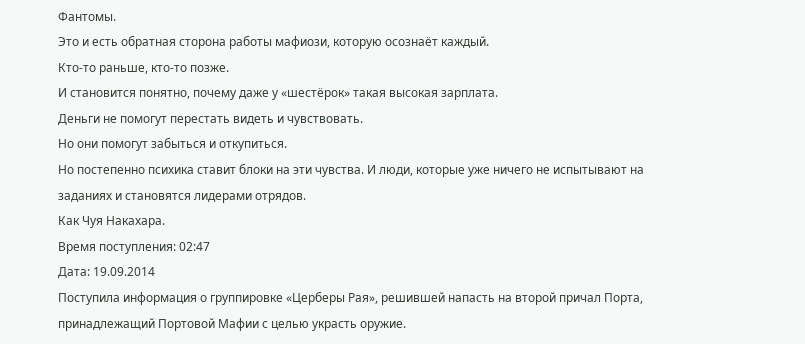Фантомы.
Это и есть обратная сторона работы мафиози, которую осознаёт каждый.
Кто-то раньше, кто-то позже.
И становится понятно, почему даже у «шестёрок» такая высокая зарплата.
Деньги не помогут перестать видеть и чувствовать.
Но они помогут забыться и откупиться.
Но постепенно психика ставит блоки на эти чувства. И люди, которые уже ничего не испытывают на заданиях и становятся лидерами отрядов.
Как Чуя Накахара.
Время поступления: 02:47
Дата: 19.09.2014
Поступила информация о группировке «Церберы Рая», решившей напасть на второй причал Порта, принадлежащий Портовой Мафии с целью украсть оружие.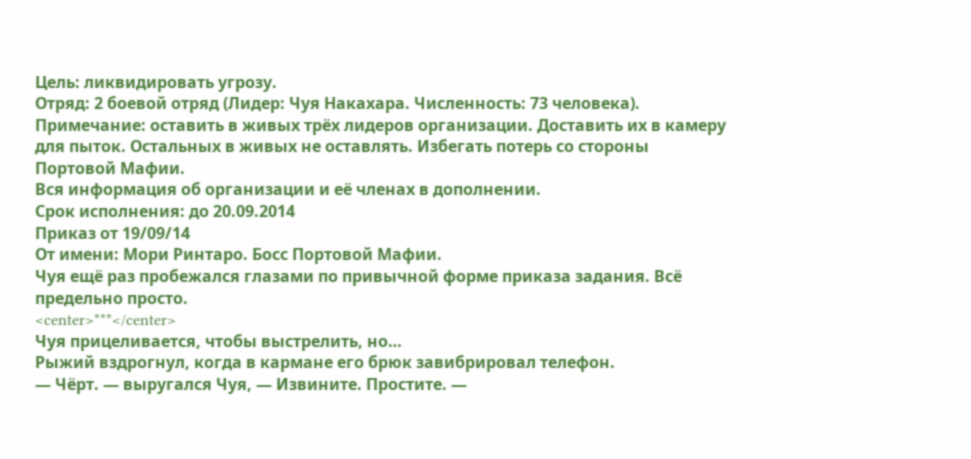Цель: ликвидировать угрозу.
Отряд: 2 боевой отряд (Лидер: Чуя Накахара. Численность: 73 человека).
Примечание: оставить в живых трёх лидеров организации. Доставить их в камеру для пыток. Остальных в живых не оставлять. Избегать потерь со стороны Портовой Мафии.
Вся информация об организации и её членах в дополнении.
Срок исполнения: до 20.09.2014
Приказ от 19/09/14
От имени: Мори Ринтаро. Босс Портовой Мафии.
Чуя ещё раз пробежался глазами по привычной форме приказа задания. Всё предельно просто.
<center>***</center>
Чуя прицеливается, чтобы выстрелить, но…
Рыжий вздрогнул, когда в кармане его брюк завибрировал телефон.
— Чёрт. — выругался Чуя, — Извините. Простите. —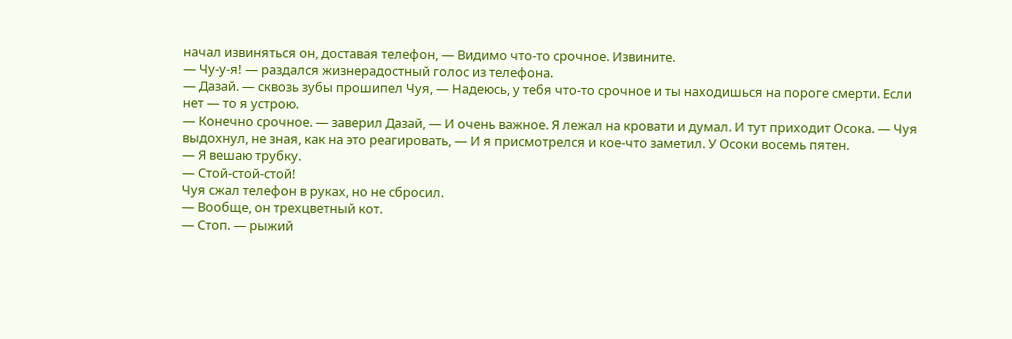начал извиняться он, доставая телефон, — Видимо что-то срочное. Извините.
— Чу-у-я! — раздался жизнерадостный голос из телефона.
— Дазай. — сквозь зубы прошипел Чуя, — Надеюсь, у тебя что-то срочное и ты находишься на пороге смерти. Если нет — то я устрою.
— Конечно срочное. — заверил Дазай, — И очень важное. Я лежал на кровати и думал. И тут приходит Осока. — Чуя выдохнул, не зная, как на это реагировать, — И я присмотрелся и кое-что заметил. У Осоки восемь пятен.
— Я вешаю трубку.
— Стой-стой-стой!
Чуя сжал телефон в руках, но не сбросил.
— Вообще, он трехцветный кот.
— Стоп. — рыжий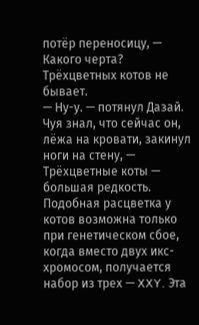потёр переносицу, — Какого черта? Трёхцветных котов не бывает.
— Ну-у. — потянул Дазай. Чуя знал, что сейчас он, лёжа на кровати, закинул ноги на стену, — Трёхцветные коты — большая редкость. Подобная расцветка у котов возможна только при генетическом сбое, когда вместо двух икс-хромосом, получается набор из трех — XXY. Эта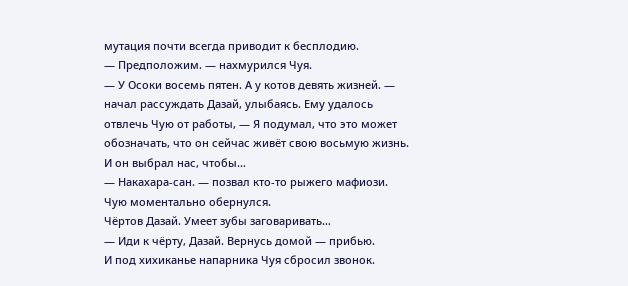мутация почти всегда приводит к бесплодию.
— Предположим. — нахмурился Чуя.
— У Осоки восемь пятен. А у котов девять жизней. — начал рассуждать Дазай, улыбаясь. Ему удалось отвлечь Чую от работы, — Я подумал, что это может обозначать, что он сейчас живёт свою восьмую жизнь. И он выбрал нас, чтобы…
— Накахара-сан. — позвал кто-то рыжего мафиози.
Чую моментально обернулся.
Чёртов Дазай. Умеет зубы заговаривать…
— Иди к чёрту, Дазай. Вернусь домой — прибью.
И под хихиканье напарника Чуя сбросил звонок.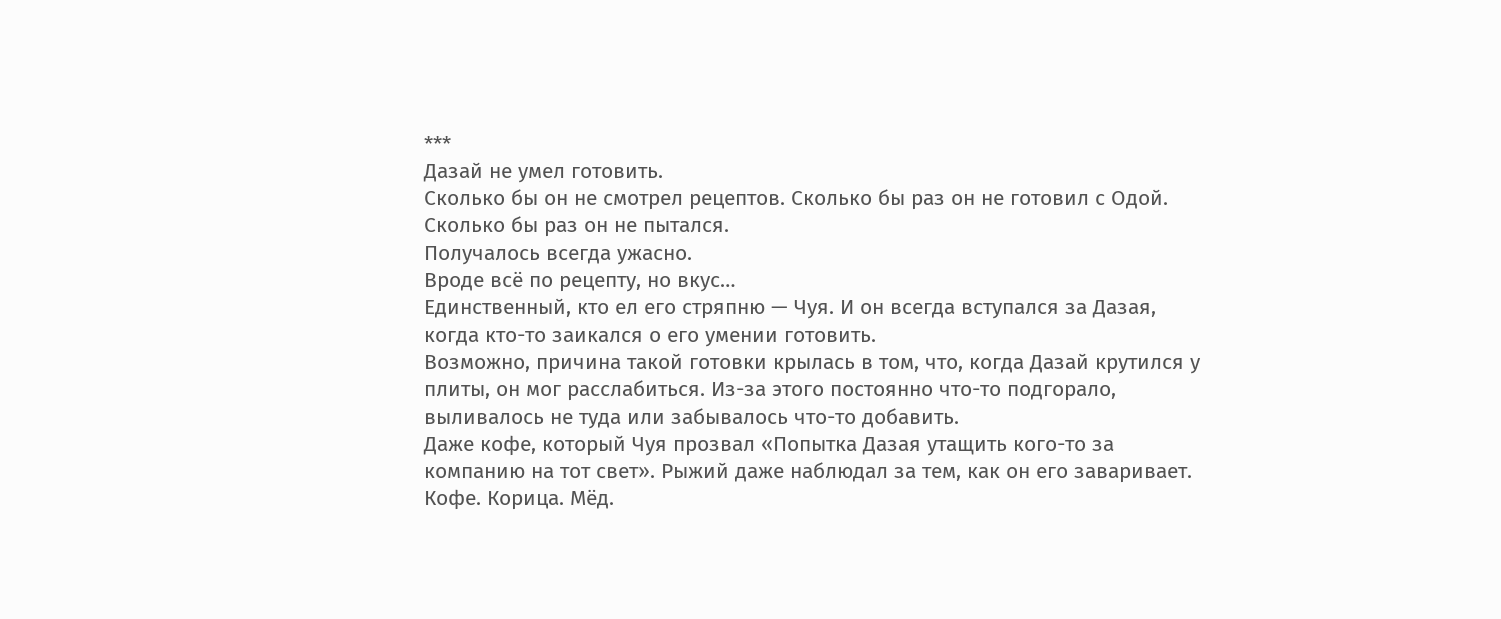***
Дазай не умел готовить.
Сколько бы он не смотрел рецептов. Сколько бы раз он не готовил с Одой. Сколько бы раз он не пытался.
Получалось всегда ужасно.
Вроде всё по рецепту, но вкус…
Единственный, кто ел его стряпню — Чуя. И он всегда вступался за Дазая, когда кто-то заикался о его умении готовить.
Возможно, причина такой готовки крылась в том, что, когда Дазай крутился у плиты, он мог расслабиться. Из-за этого постоянно что-то подгорало, выливалось не туда или забывалось что-то добавить.
Даже кофе, который Чуя прозвал «Попытка Дазая утащить кого-то за компанию на тот свет». Рыжий даже наблюдал за тем, как он его заваривает.
Кофе. Корица. Мёд.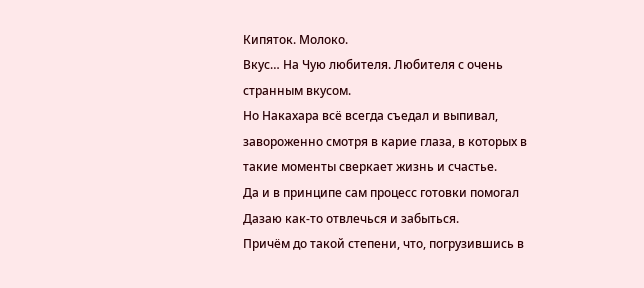Кипяток. Молоко.
Вкус… На Чую любителя. Любителя с очень странным вкусом.
Но Накахара всё всегда съедал и выпивал, завороженно смотря в карие глаза, в которых в такие моменты сверкает жизнь и счастье.
Да и в принципе сам процесс готовки помогал Дазаю как-то отвлечься и забыться.
Причём до такой степени, что, погрузившись в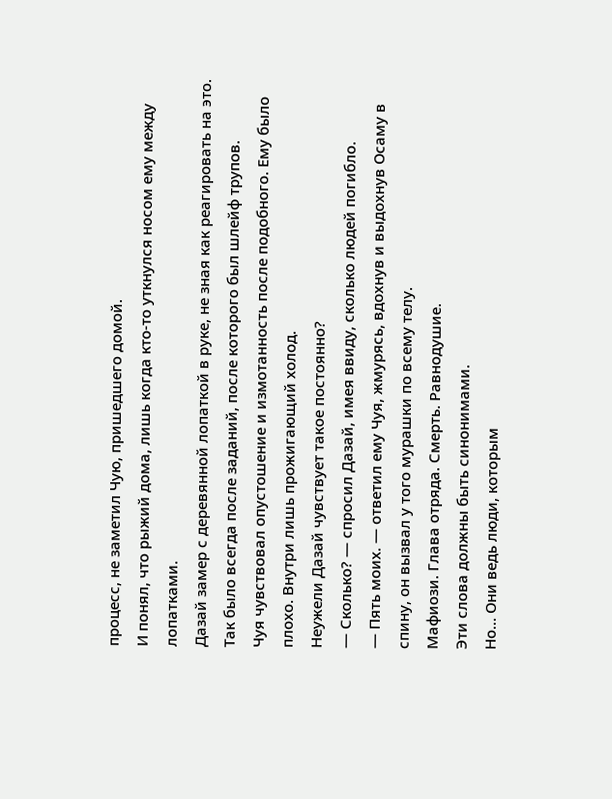процесс, не заметил Чую, пришедшего домой.
И понял, что рыжий дома, лишь когда кто-то уткнулся носом ему между лопатками.
Дазай замер с деревянной лопаткой в руке, не зная как реагировать на это.
Так было всегда после заданий, после которого был шлейф трупов.
Чуя чувствовал опустошение и измотанность после подобного. Ему было плохо. Внутри лишь прожигающий холод.
Неужели Дазай чувствует такое постоянно?
— Сколько? — спросил Дазай, имея ввиду, сколько людей погибло.
— Пять моих. — ответил ему Чуя, жмурясь, вдохнув и выдохнув Осаму в спину, он вызвал у того мурашки по всему телу.
Мафиози. Глава отряда. Смерть. Равнодушие.
Эти слова должны быть синонимами.
Но… Они ведь люди, которым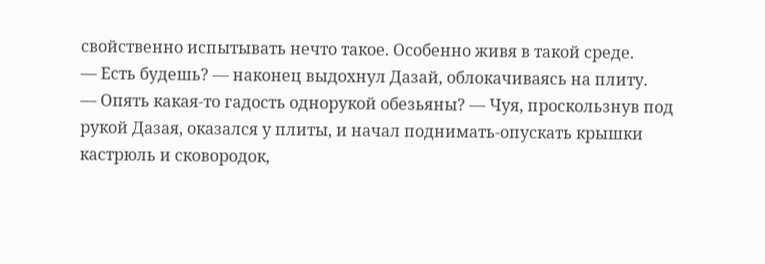свойственно испытывать нечто такое. Особенно живя в такой среде.
— Есть будешь? — наконец выдохнул Дазай, облокачиваясь на плиту.
— Опять какая-то гадость однорукой обезьяны? — Чуя, проскользнув под рукой Дазая, оказался у плиты, и начал поднимать-опускать крышки кастрюль и сковородок,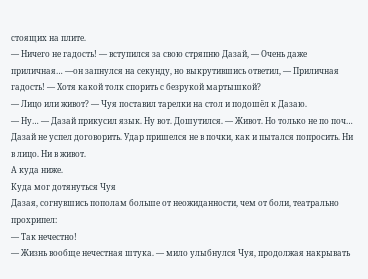стоящих на плите.
— Ничего не гадость! — вступился за свою стряпню Дазай, — Очень даже приличная… —он запнулся на секунду, но выкрутившись ответил, — Приличная гадость! — Хотя какой толк спорить с безрукой мартышкой?
— Лицо или живот? — Чуя поставил тарелки на стол и подошёл к Дазаю.
— Ну… — Дазай прикусил язык. Ну вот. Дошутился. — Живот. Но только не по поч…
Дазай не успел договорить. Удар пришелся не в почки, как и пытался попросить. Ни в лицо. Ни в живот.
А куда ниже.
Куда мог дотянуться Чуя
Дазая, согнувшись пополам больше от неожиданности, чем от боли, театрально прохрипел:
— Так нечестно!
— Жизнь вообще нечестная штука. — мило улыбнулся Чуя, продолжая накрывать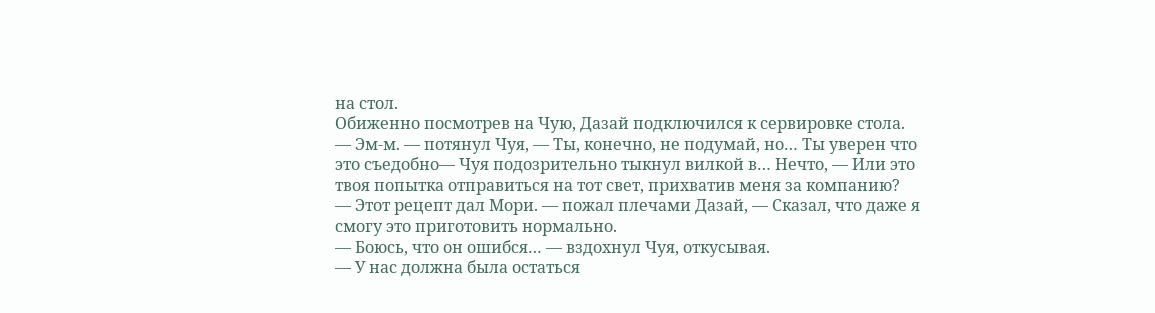на стол.
Обиженно посмотрев на Чую, Дазай подключился к сервировке стола.
— Эм-м. — потянул Чуя, — Ты, конечно, не подумай, но… Ты уверен что это съедобно— Чуя подозрительно тыкнул вилкой в… Нечто, — Или это твоя попытка отправиться на тот свет, прихватив меня за компанию?
— Этот рецепт дал Мори. — пожал плечами Дазай, — Сказал, что даже я смогу это приготовить нормально.
— Боюсь, что он ошибся… — вздохнул Чуя, откусывая.
— У нас должна была остаться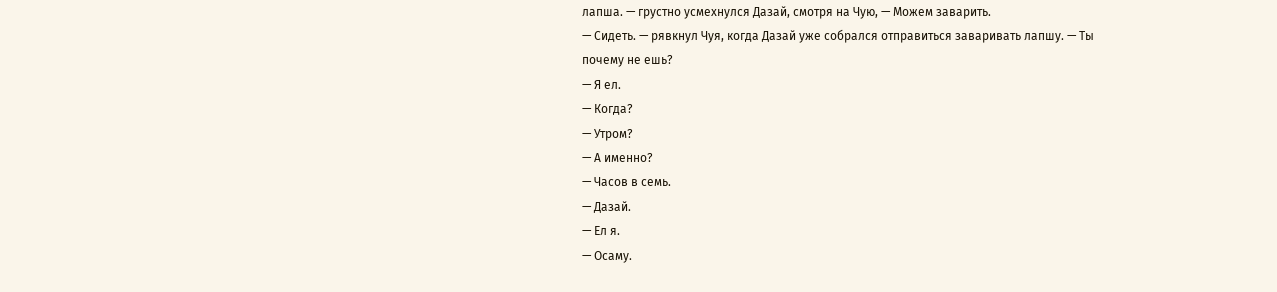лапша. — грустно усмехнулся Дазай, смотря на Чую, — Можем заварить.
— Сидеть. — рявкнул Чуя, когда Дазай уже собрался отправиться заваривать лапшу. — Ты почему не ешь?
— Я ел.
— Когда?
— Утром?
— А именно?
— Часов в семь.
— Дазай.
— Ел я.
— Осаму.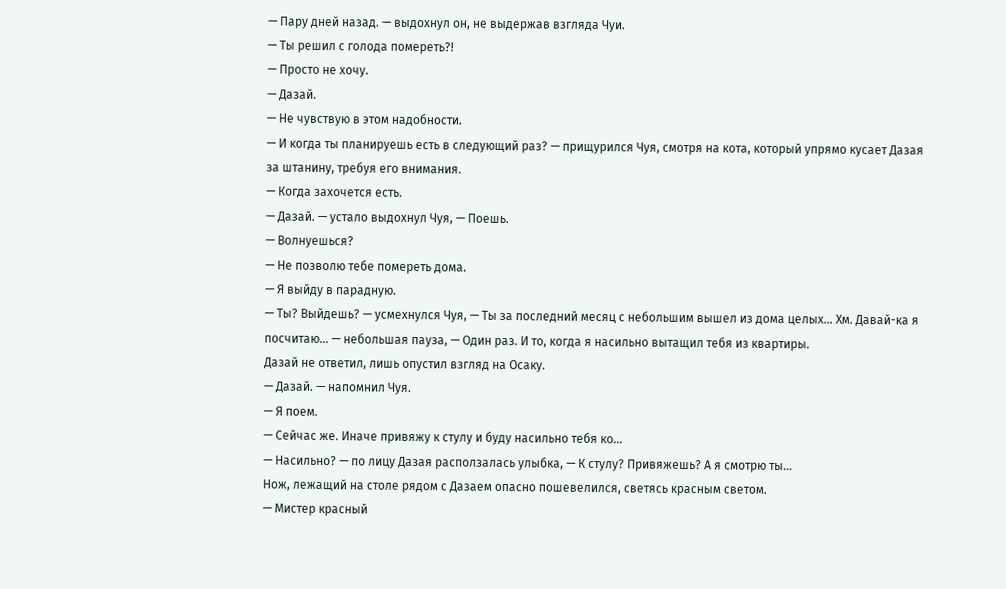— Пару дней назад. — выдохнул он, не выдержав взгляда Чуи.
— Ты решил с голода помереть?!
— Просто не хочу.
— Дазай.
— Не чувствую в этом надобности.
— И когда ты планируешь есть в следующий раз? — прищурился Чуя, смотря на кота, который упрямо кусает Дазая за штанину, требуя его внимания.
— Когда захочется есть.
— Дазай. — устало выдохнул Чуя, — Поешь.
— Волнуешься?
— Не позволю тебе помереть дома.
— Я выйду в парадную.
— Ты? Выйдешь? — усмехнулся Чуя, — Ты за последний месяц с небольшим вышел из дома целых… Хм. Давай-ка я посчитаю… — небольшая пауза, — Один раз. И то, когда я насильно вытащил тебя из квартиры.
Дазай не ответил, лишь опустил взгляд на Осаку.
— Дазай. — напомнил Чуя.
— Я поем.
— Сейчас же. Иначе привяжу к стулу и буду насильно тебя ко…
— Насильно? — по лицу Дазая расползалась улыбка, — К стулу? Привяжешь? А я смотрю ты…
Нож, лежащий на столе рядом с Дазаем опасно пошевелился, светясь красным светом.
— Мистер красный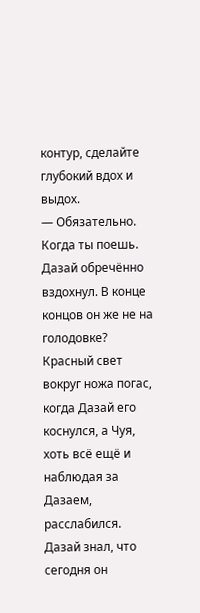контур, сделайте глубокий вдох и выдох.
— Обязательно. Когда ты поешь.
Дазай обречённо вздохнул. В конце концов он же не на голодовке?
Красный свет вокруг ножа погас, когда Дазай его коснулся, а Чуя, хоть всё ещё и наблюдая за Дазаем, расслабился.
Дазай знал, что сегодня он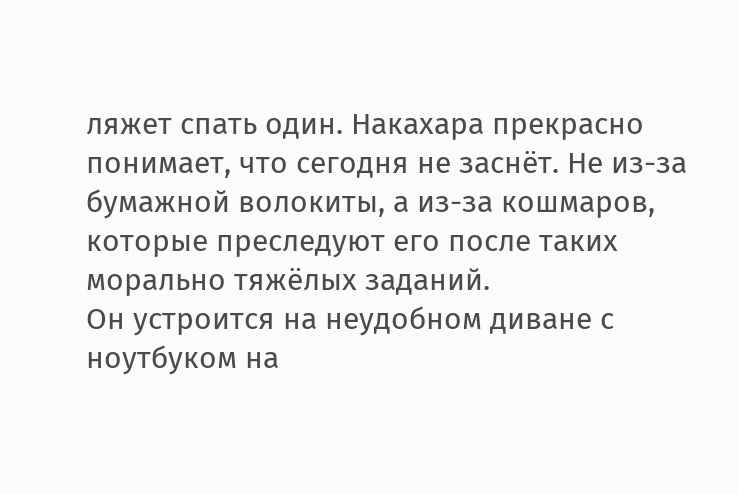ляжет спать один. Накахара прекрасно понимает, что сегодня не заснёт. Не из-за бумажной волокиты, а из-за кошмаров, которые преследуют его после таких морально тяжёлых заданий.
Он устроится на неудобном диване с ноутбуком на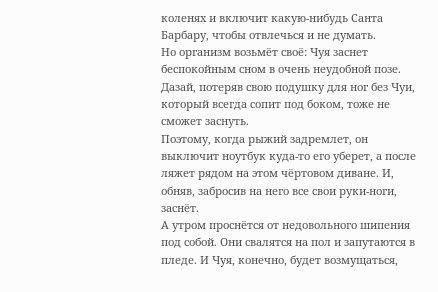коленях и включит какую-нибудь Санта Барбару, чтобы отвлечься и не думать.
Но организм возьмёт своё: Чуя заснет беспокойным сном в очень неудобной позе.
Дазай, потеряв свою подушку для ног без Чуи, который всегда сопит под боком, тоже не сможет заснуть.
Поэтому, когда рыжий задремлет, он выключит ноутбук куда-то его уберет, а после ляжет рядом на этом чёртовом диване. И, обняв, забросив на него все свои руки-ноги, заснёт.
А утром проснётся от недовольного шипения под собой. Они свалятся на пол и запутаются в пледе. И Чуя, конечно, будет возмущаться,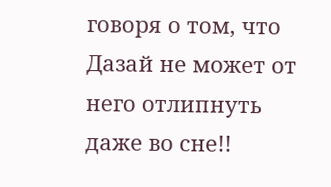говоря о том, что Дазай не может от него отлипнуть даже во сне!!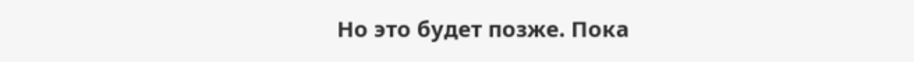Но это будет позже. Пока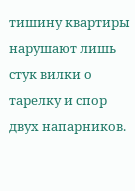тишину квартиры нарушают лишь стук вилки о тарелку и спор двух напарников.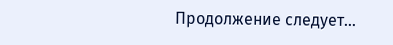Продолжение следует…